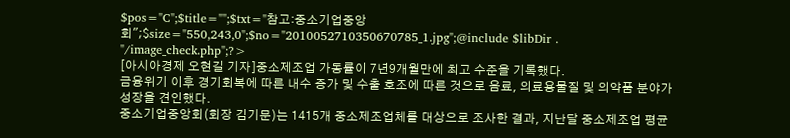$pos="C";$title="";$txt="참고:중소기업중앙회";$size="550,243,0";$no="2010052710350670785_1.jpg";@include $libDir . "/image_check.php";?>
[아시아경제 오현길 기자]중소제조업 가동률이 7년9개월만에 최고 수준을 기록했다.
금융위기 이후 경기회복에 따른 내수 증가 및 수출 호조에 따른 것으로 음료, 의료용물질 및 의약품 분야가 성장을 견인했다.
중소기업중앙회(회장 김기문)는 1415개 중소제조업체를 대상으로 조사한 결과, 지난달 중소제조업 평균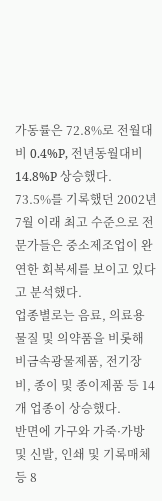가동률은 72.8%로 전월대비 0.4%P, 전년동월대비 14.8%P 상승했다.
73.5%를 기록했던 2002년 7월 이래 최고 수준으로 전문가들은 중소제조업이 완연한 회복세를 보이고 있다고 분석했다.
업종별로는 음료, 의료용 물질 및 의약품을 비롯해 비금속광물제품, 전기장비, 종이 및 종이제품 등 14개 업종이 상승했다.
반면에 가구와 가죽·가방 및 신발, 인쇄 및 기록매체 등 8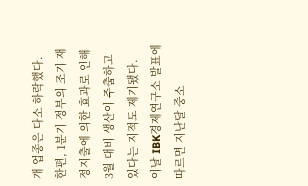개 업종은 다소 하락했다.
한편, 1분기 정부의 조기 재정지출에 의한 효과로 인해 3월 대비 생산이 주춤하고 있다는 지적도 제기됐다.
이날 IBK경제연구소 발표에 따르면 지난달 중소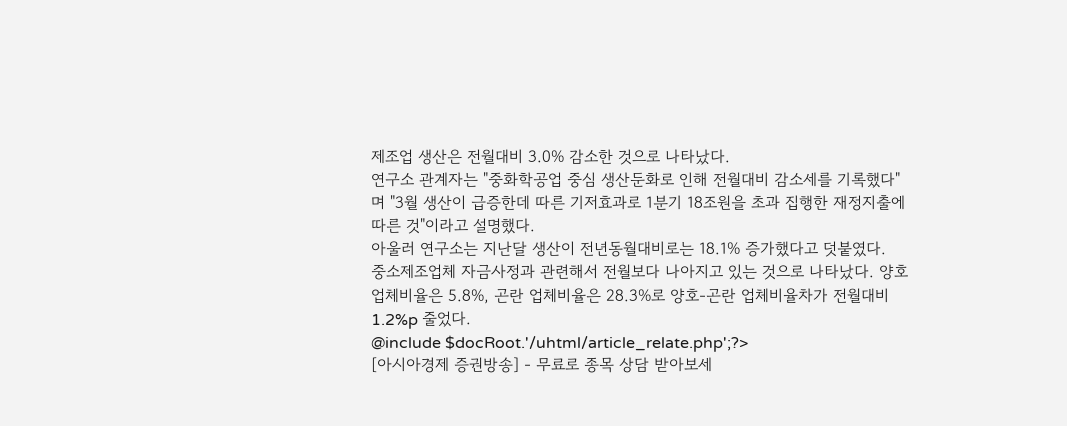제조업 생산은 전월대비 3.0% 감소한 것으로 나타났다.
연구소 관계자는 "중화학공업 중심 생산둔화로 인해 전월대비 감소세를 기록했다"며 "3월 생산이 급증한데 따른 기저효과로 1분기 18조원을 초과 집행한 재정지출에 따른 것"이라고 설명했다.
아울러 연구소는 지난달 생산이 전년동월대비로는 18.1% 증가했다고 덧붙였다.
중소제조업체 자금사정과 관련해서 전월보다 나아지고 있는 것으로 나타났다. 양호 업체비율은 5.8%, 곤란 업체비율은 28.3%로 양호-곤란 업체비율차가 전월대비 1.2%p 줄었다.
@include $docRoot.'/uhtml/article_relate.php';?>
[아시아경제 증권방송] - 무료로 종목 상담 받아보세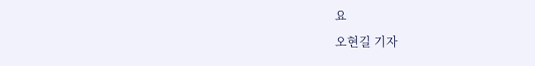요
오현길 기자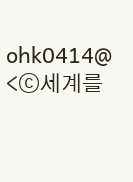ohk0414@
<ⓒ세계를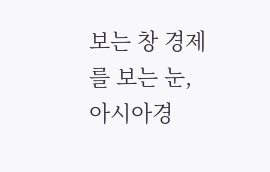보는 창 경제를 보는 눈, 아시아경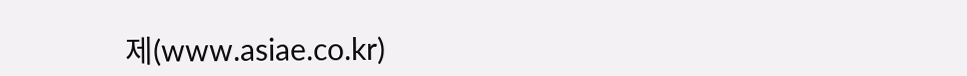제(www.asiae.co.kr)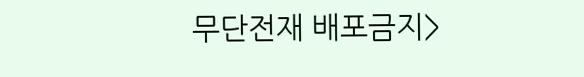무단전재 배포금지>